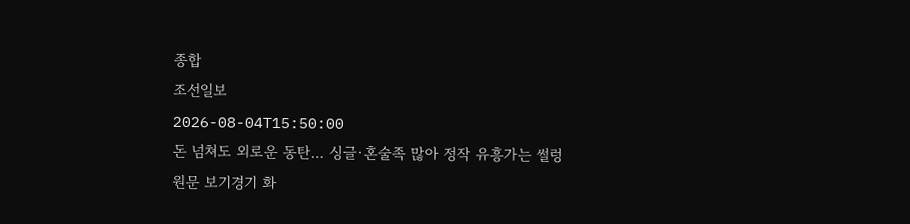종합
조선일보
2026-08-04T15:50:00
돈 넘쳐도 외로운 동탄… 싱글·혼술족 많아 정작 유흥가는 썰렁
원문 보기경기 화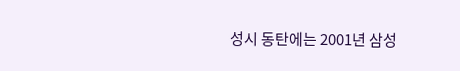성시 동탄에는 2001년 삼성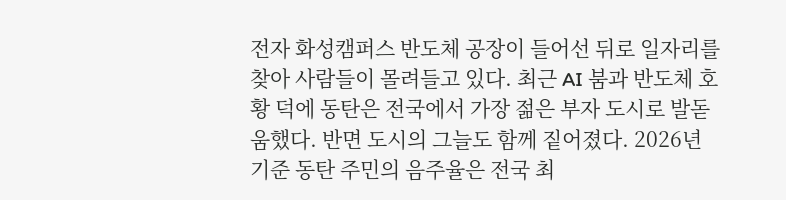전자 화성캠퍼스 반도체 공장이 들어선 뒤로 일자리를 찾아 사람들이 몰려들고 있다. 최근 AI 붐과 반도체 호황 덕에 동탄은 전국에서 가장 젊은 부자 도시로 발돋움했다. 반면 도시의 그늘도 함께 짙어졌다. 2026년 기준 동탄 주민의 음주율은 전국 최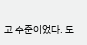고 수준이었다. 도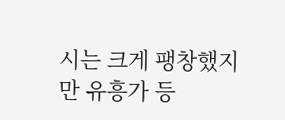시는 크게 팽창했지만 유흥가 등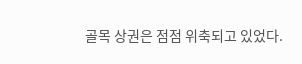골목 상권은 점점 위축되고 있었다.